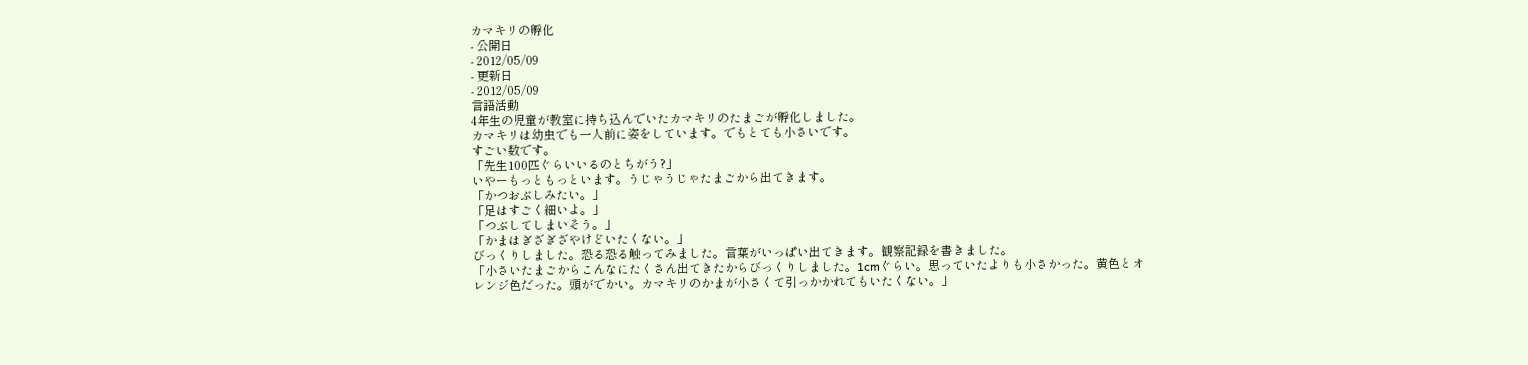カマキリの孵化
- 公開日
- 2012/05/09
- 更新日
- 2012/05/09
言語活動
4年生の児童が教室に持ち込んでいたカマキリのたまごが孵化しました。
カマキリは幼虫でも一人前に姿をしています。でもとても小さいです。
すごい数です。
「先生100匹ぐらいいるのとちがう?」
いやーもっともっといます。うじゃうじゃたまごから出てきます。
「かつおぶしみたい。」
「足はすごく細いよ。」
「つぶしてしまいそう。」
「かまはぎざぎざやけどいたくない。」
びっくりしました。恐る恐る触ってみました。言葉がいっぱい出てきます。観察記録を書きました。
「小さいたまごからこんなにたくさん出てきたからびっくりしました。1cmぐらい。思っていたよりも小さかった。黄色とオレンジ色だった。頭がでかい。カマキリのかまが小さくて引っかかれてもいたくない。」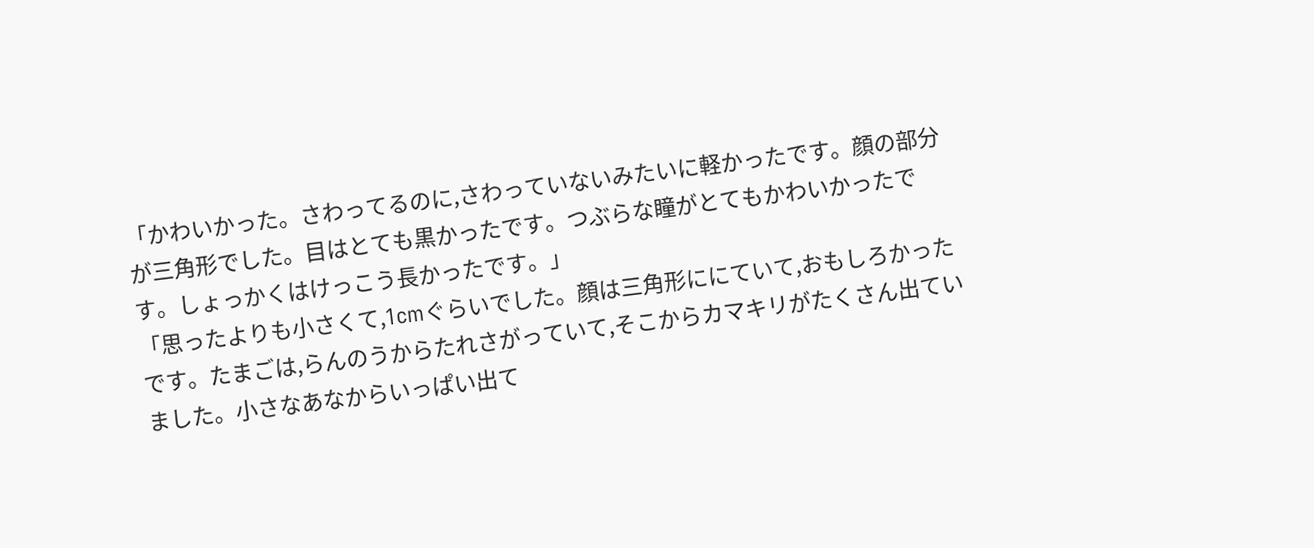「かわいかった。さわってるのに,さわっていないみたいに軽かったです。顔の部分が三角形でした。目はとても黒かったです。つぶらな瞳がとてもかわいかったです。しょっかくはけっこう長かったです。」
「思ったよりも小さくて,1cmぐらいでした。顔は三角形ににていて,おもしろかったです。たまごは,らんのうからたれさがっていて,そこからカマキリがたくさん出ていました。小さなあなからいっぱい出て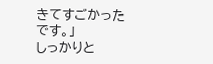きてすごかったです。」
しっかりと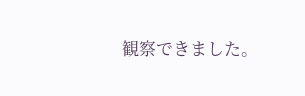観察できました。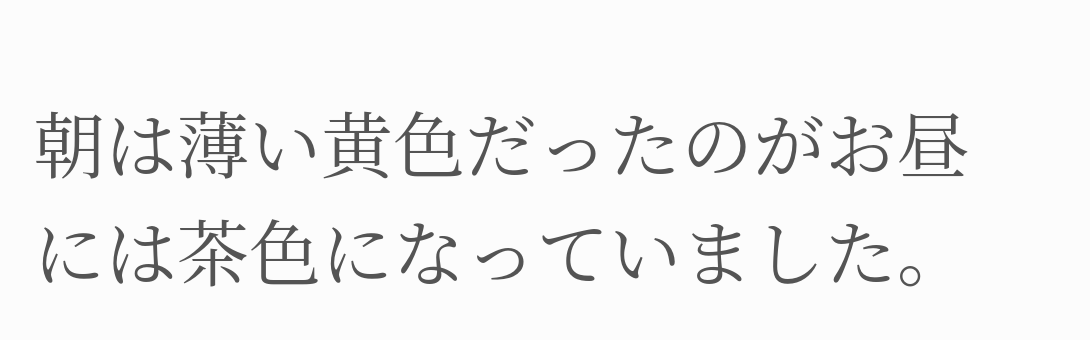朝は薄い黄色だったのがお昼には茶色になっていました。